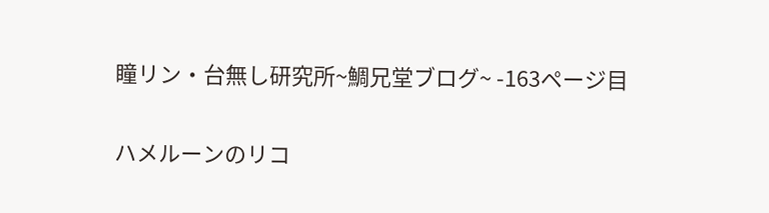瞳リン・台無し研究所~鯛兄堂ブログ~ -163ページ目

ハメルーンのリコ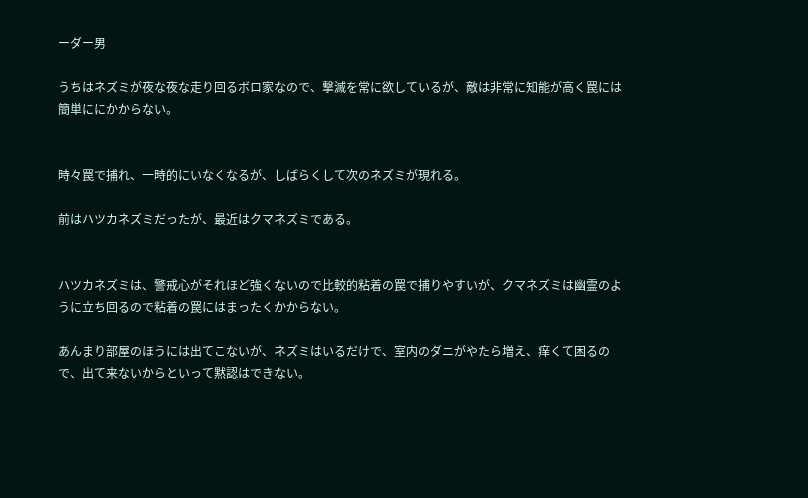ーダー男

うちはネズミが夜な夜な走り回るボロ家なので、撃滅を常に欲しているが、敵は非常に知能が高く罠には簡単ににかからない。


時々罠で捕れ、一時的にいなくなるが、しばらくして次のネズミが現れる。

前はハツカネズミだったが、最近はクマネズミである。


ハツカネズミは、警戒心がそれほど強くないので比較的粘着の罠で捕りやすいが、クマネズミは幽霊のように立ち回るので粘着の罠にはまったくかからない。

あんまり部屋のほうには出てこないが、ネズミはいるだけで、室内のダニがやたら増え、痒くて困るので、出て来ないからといって黙認はできない。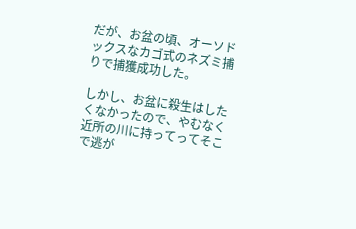だが、お盆の頃、オーソドックスなカゴ式のネズミ捕りで捕獲成功した。

しかし、お盆に殺生はしたくなかったので、やむなく近所の川に持ってってそこで逃が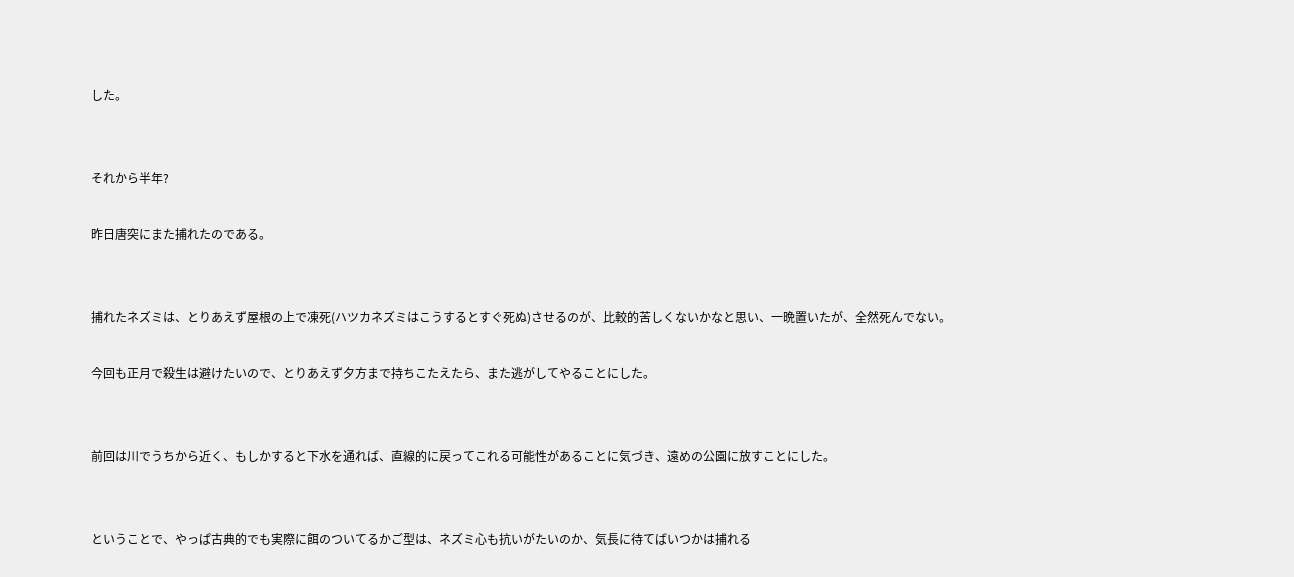した。


それから半年?

昨日唐突にまた捕れたのである。


捕れたネズミは、とりあえず屋根の上で凍死(ハツカネズミはこうするとすぐ死ぬ)させるのが、比較的苦しくないかなと思い、一晩置いたが、全然死んでない。

今回も正月で殺生は避けたいので、とりあえず夕方まで持ちこたえたら、また逃がしてやることにした。


前回は川でうちから近く、もしかすると下水を通れば、直線的に戻ってこれる可能性があることに気づき、遠めの公園に放すことにした。


ということで、やっぱ古典的でも実際に餌のついてるかご型は、ネズミ心も抗いがたいのか、気長に待てばいつかは捕れる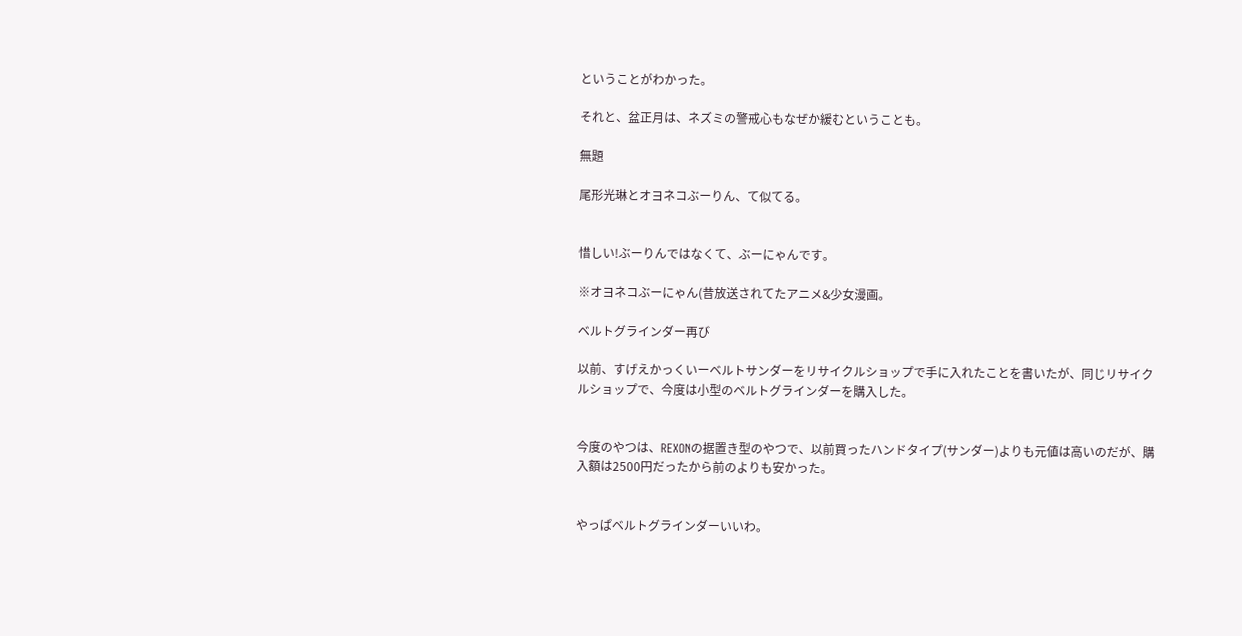ということがわかった。

それと、盆正月は、ネズミの警戒心もなぜか緩むということも。

無題

尾形光琳とオヨネコぶーりん、て似てる。


惜しい!ぶーりんではなくて、ぶーにゃんです。

※オヨネコぶーにゃん(昔放送されてたアニメ&少女漫画。

ベルトグラインダー再び

以前、すげえかっくいーベルトサンダーをリサイクルショップで手に入れたことを書いたが、同じリサイクルショップで、今度は小型のベルトグラインダーを購入した。


今度のやつは、REXONの据置き型のやつで、以前買ったハンドタイプ(サンダー)よりも元値は高いのだが、購入額は2500円だったから前のよりも安かった。


やっぱベルトグラインダーいいわ。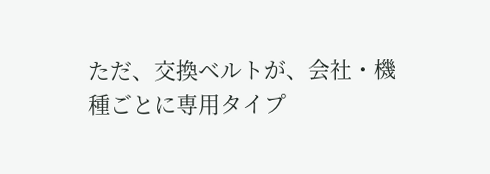ただ、交換ベルトが、会社・機種ごとに専用タイプ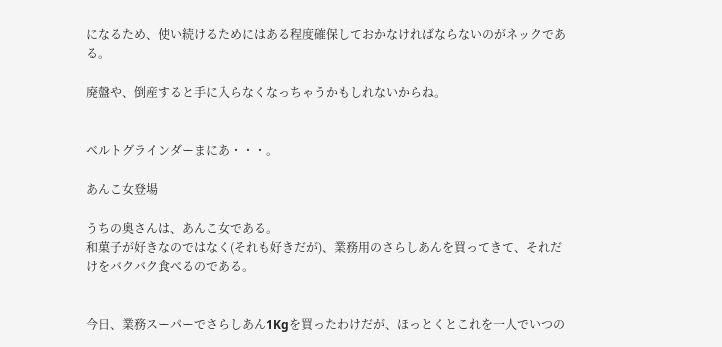になるため、使い続けるためにはある程度確保しておかなければならないのがネックである。

廃盤や、倒産すると手に入らなくなっちゃうかもしれないからね。


ベルトグラインダーまにあ・・・。

あんこ女登場

うちの奥さんは、あんこ女である。
和菓子が好きなのではなく(それも好きだが)、業務用のさらしあんを買ってきて、それだけをバクバク食べるのである。


今日、業務スーパーでさらしあん1Kgを買ったわけだが、ほっとくとこれを一人でいつの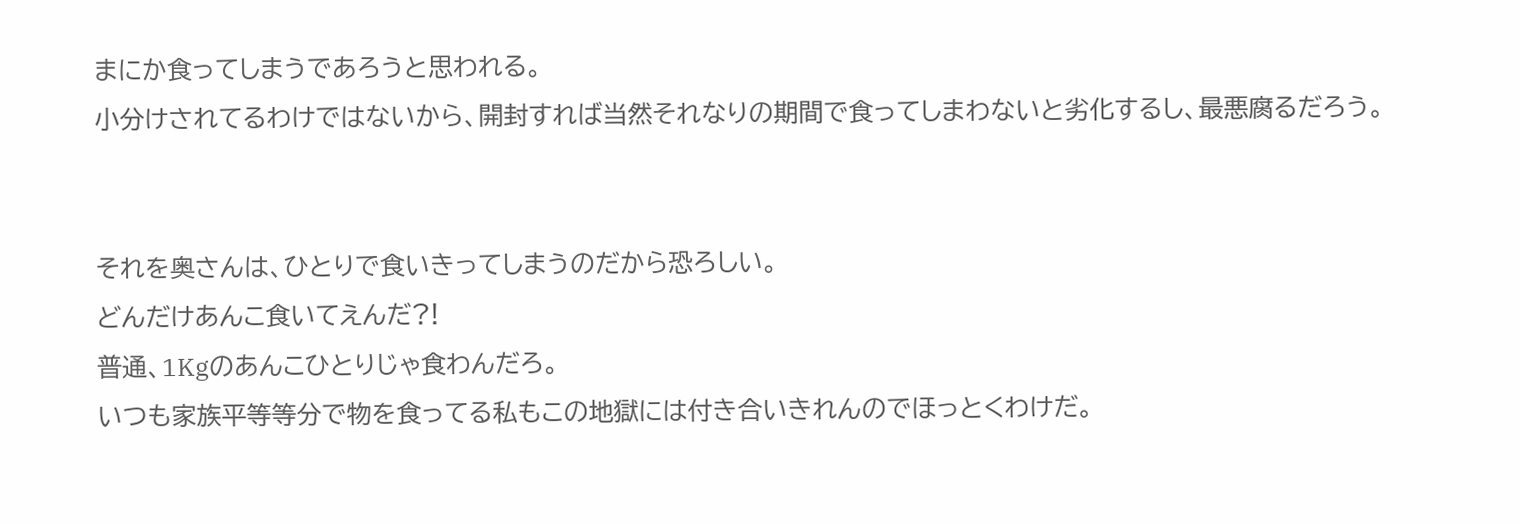まにか食ってしまうであろうと思われる。
小分けされてるわけではないから、開封すれば当然それなりの期間で食ってしまわないと劣化するし、最悪腐るだろう。


それを奥さんは、ひとりで食いきってしまうのだから恐ろしい。
どんだけあんこ食いてえんだ?!
普通、1Kgのあんこひとりじゃ食わんだろ。
いつも家族平等等分で物を食ってる私もこの地獄には付き合いきれんのでほっとくわけだ。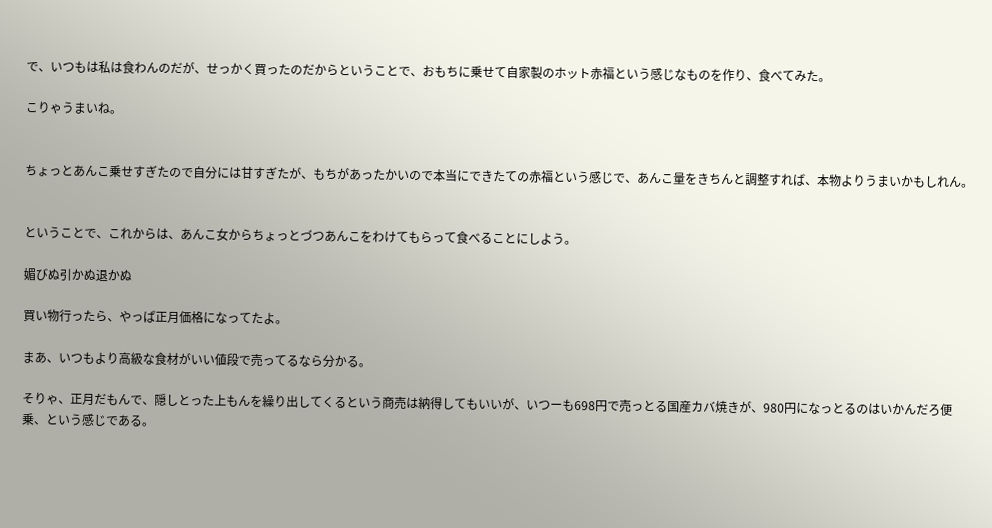で、いつもは私は食わんのだが、せっかく買ったのだからということで、おもちに乗せて自家製のホット赤福という感じなものを作り、食べてみた。

こりゃうまいね。


ちょっとあんこ乗せすぎたので自分には甘すぎたが、もちがあったかいので本当にできたての赤福という感じで、あんこ量をきちんと調整すれば、本物よりうまいかもしれん。


ということで、これからは、あんこ女からちょっとづつあんこをわけてもらって食べることにしよう。

媚びぬ引かぬ退かぬ

買い物行ったら、やっぱ正月価格になってたよ。

まあ、いつもより高級な食材がいい値段で売ってるなら分かる。

そりゃ、正月だもんで、隠しとった上もんを繰り出してくるという商売は納得してもいいが、いつーも698円で売っとる国産カバ焼きが、980円になっとるのはいかんだろ便乗、という感じである。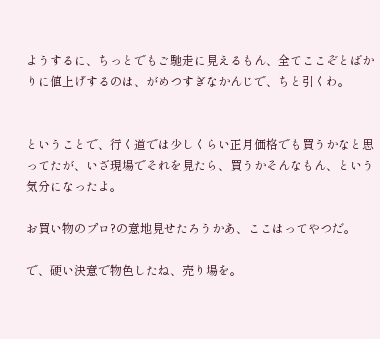ようするに、ちっとでもご馳走に見えるもん、全てここぞとばかりに値上げするのは、がめつすぎなかんじで、ちと引くわ。


ということで、行く道では少しくらい正月価格でも買うかなと思ってたが、いざ現場でそれを見たら、買うかそんなもん、という気分になったよ。

お買い物のプロ?の意地見せたろうかあ、ここはってやつだ。

で、硬い決意で物色したね、売り場を。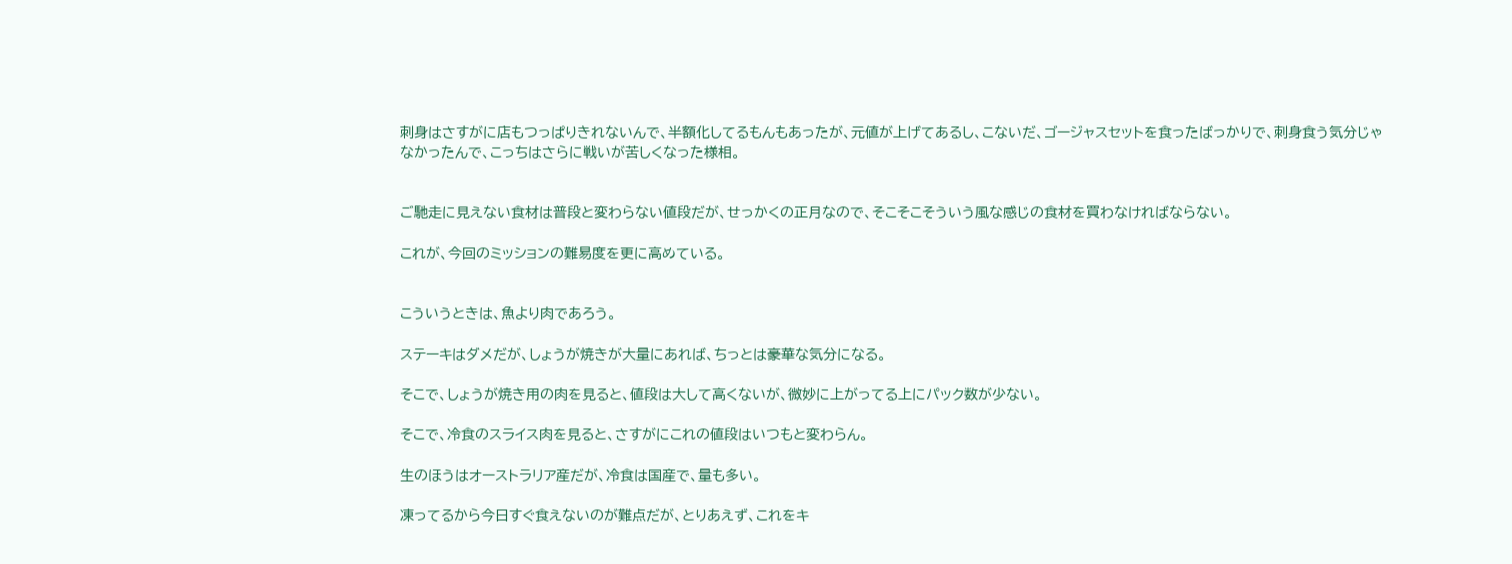刺身はさすがに店もつっぱりきれないんで、半額化してるもんもあったが、元値が上げてあるし、こないだ、ゴージャスセットを食ったばっかりで、刺身食う気分じゃなかったんで、こっちはさらに戦いが苦しくなった様相。


ご馳走に見えない食材は普段と変わらない値段だが、せっかくの正月なので、そこそこそういう風な感じの食材を買わなければならない。

これが、今回のミッションの難易度を更に高めている。


こういうときは、魚より肉であろう。

ステーキはダメだが、しょうが焼きが大量にあれば、ちっとは豪華な気分になる。

そこで、しょうが焼き用の肉を見ると、値段は大して高くないが、微妙に上がってる上にパック数が少ない。

そこで、冷食のスライス肉を見ると、さすがにこれの値段はいつもと変わらん。

生のほうはオーストラリア産だが、冷食は国産で、量も多い。

凍ってるから今日すぐ食えないのが難点だが、とりあえず、これをキ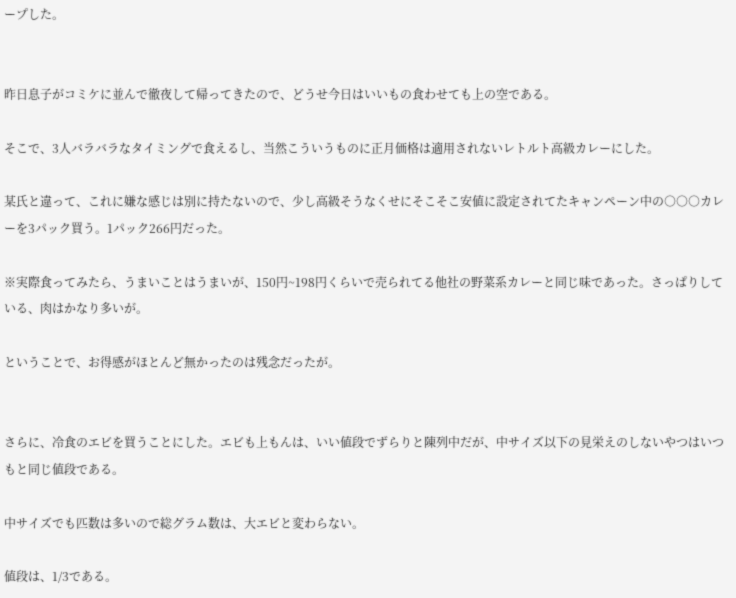ープした。


昨日息子がコミケに並んで徹夜して帰ってきたので、どうせ今日はいいもの食わせても上の空である。

そこで、3人バラバラなタイミングで食えるし、当然こういうものに正月価格は適用されないレトルト高級カレーにした。

某氏と違って、これに嫌な感じは別に持たないので、少し高級そうなくせにそこそこ安値に設定されてたキャンペーン中の○○○カレーを3パック買う。1パック266円だった。

※実際食ってみたら、うまいことはうまいが、150円~198円くらいで売られてる他社の野菜系カレーと同じ味であった。さっぱりしている、肉はかなり多いが。

ということで、お得感がほとんど無かったのは残念だったが。


さらに、冷食のエビを買うことにした。エビも上もんは、いい値段でずらりと陳列中だが、中サイズ以下の見栄えのしないやつはいつもと同じ値段である。

中サイズでも匹数は多いので総グラム数は、大エビと変わらない。

値段は、1/3である。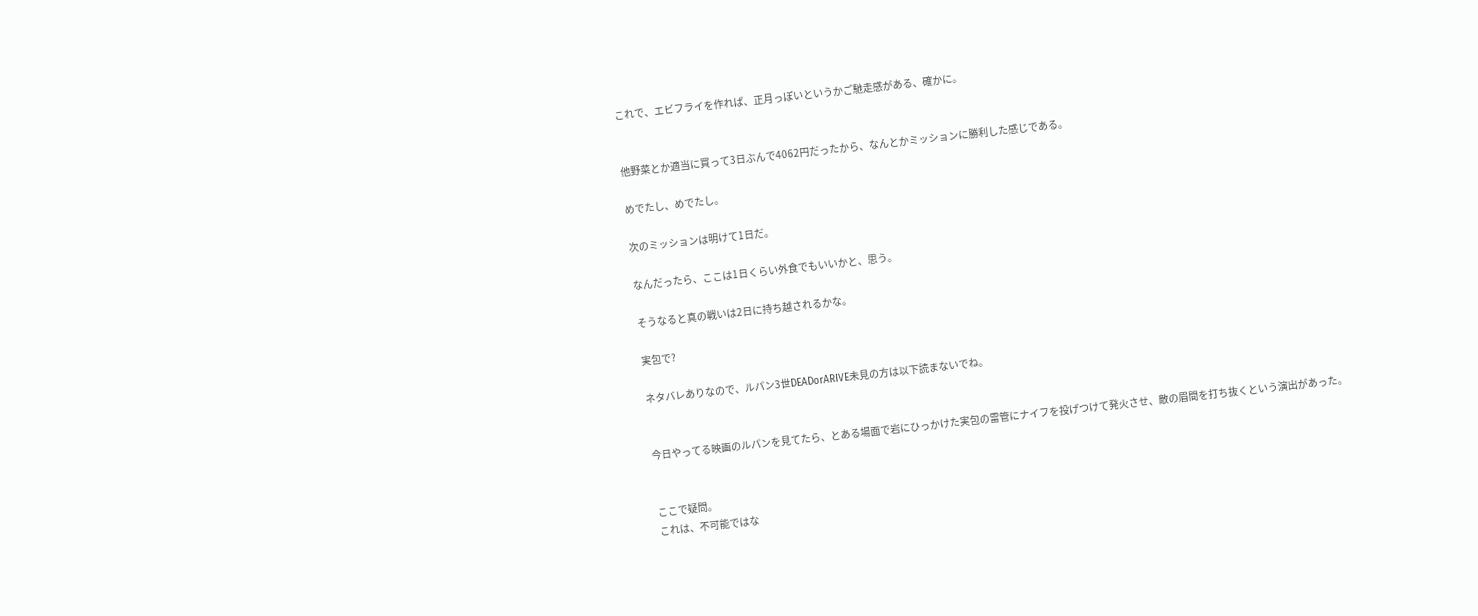これで、エビフライを作れば、正月っぽいというかご馳走感がある、確かに。


他野菜とか適当に買って3日ぶんで4062円だったから、なんとかミッションに勝利した感じである。

めでたし、めでたし。

次のミッションは明けて1日だ。

なんだったら、ここは1日くらい外食でもいいかと、思う。

そうなると真の戦いは2日に持ち越されるかな。

実包で?

ネタバレありなので、ルパン3世DEADorARIVE未見の方は以下読まないでね。


今日やってる映画のルパンを見てたら、とある場面で岩にひっかけた実包の雷管にナイフを投げつけて発火させ、敵の眉間を打ち抜くという演出があった。


ここで疑問。
これは、不可能ではな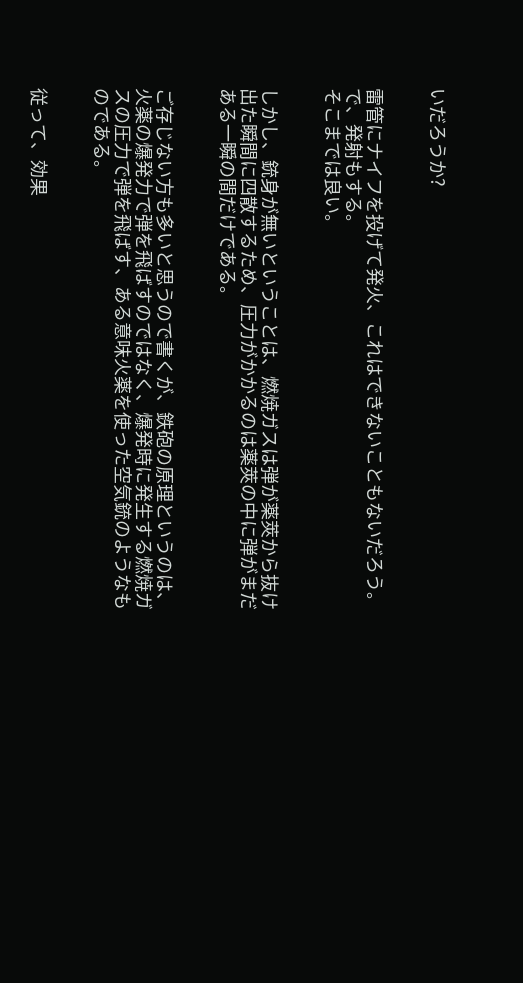いだろうか?


雷管にナイフを投げて発火、これはできないこともないだろう。
で、発射もする。
そこまでは良い。


しかし、銃身が無いということは、燃焼ガスは弾が薬莢から抜け出た瞬間に四散するため、圧力がかかるのは薬莢の中に弾がまだある一瞬の間だけである。


ご存じない方も多いと思うので書くが、鉄砲の原理というのは、火薬の爆発力で弾を飛ばすのではなく、爆発時に発生する燃焼ガスの圧力で弾を飛ばす、ある意味火薬を使った空気銃のようなものである。


従って、効果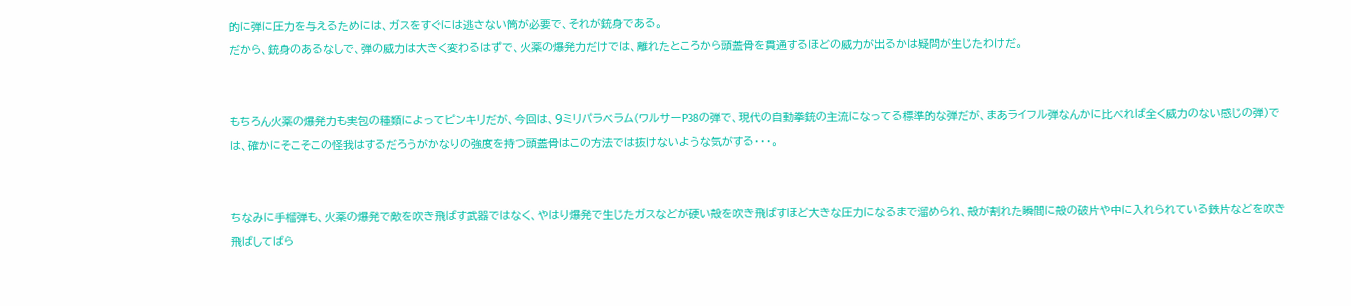的に弾に圧力を与えるためには、ガスをすぐには逃さない筒が必要で、それが銃身である。
だから、銃身のあるなしで、弾の威力は大きく変わるはずで、火薬の爆発力だけでは、離れたところから頭蓋骨を貫通するほどの威力が出るかは疑問が生じたわけだ。


もちろん火薬の爆発力も実包の種類によってピンキリだが、今回は、9ミリパラベラム(ワルサーP38の弾で、現代の自動拳銃の主流になってる標準的な弾だが、まあライフル弾なんかに比べれば全く威力のない感じの弾)では、確かにそこそこの怪我はするだろうがかなりの強度を持つ頭蓋骨はこの方法では抜けないような気がする・・・。


ちなみに手榴弾も、火薬の爆発で敵を吹き飛ばす武器ではなく、やはり爆発で生じたガスなどが硬い殻を吹き飛ばすほど大きな圧力になるまで溜められ、殻が割れた瞬間に殻の破片や中に入れられている鉄片などを吹き飛ばしてばら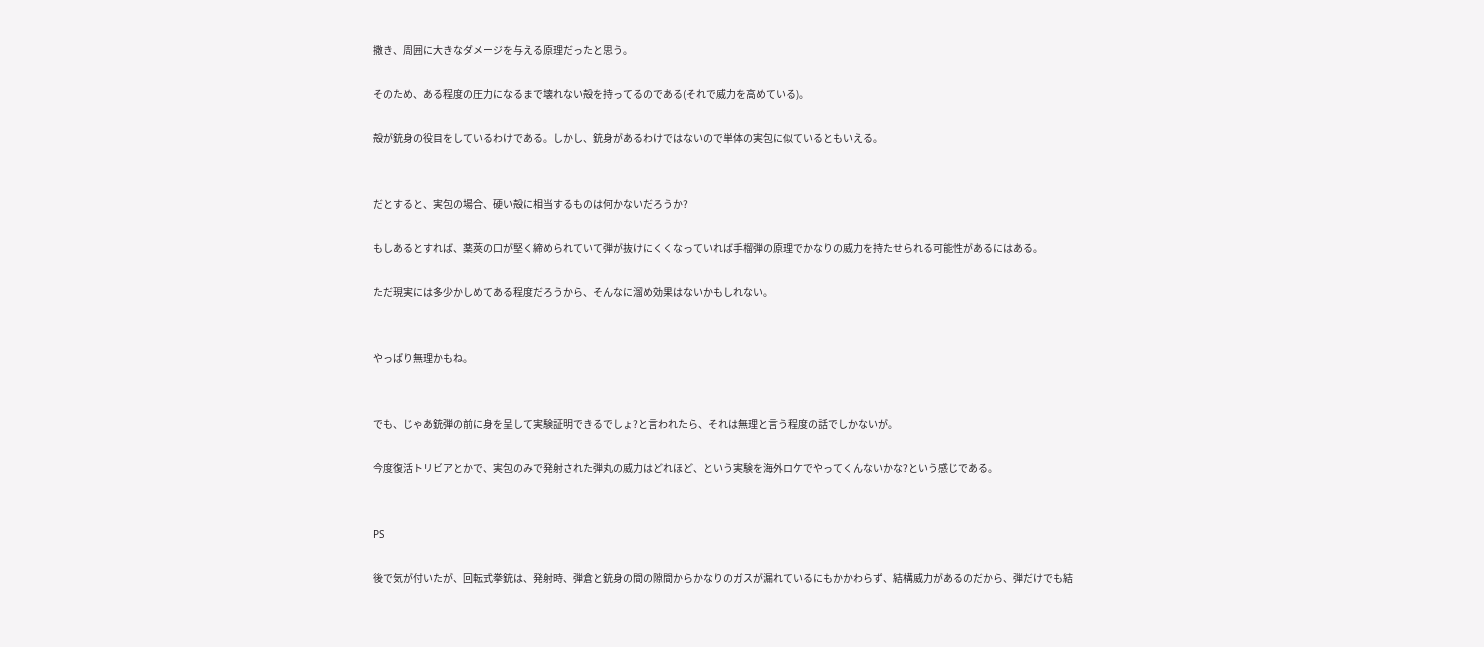撒き、周囲に大きなダメージを与える原理だったと思う。

そのため、ある程度の圧力になるまで壊れない殻を持ってるのである(それで威力を高めている)。

殻が銃身の役目をしているわけである。しかし、銃身があるわけではないので単体の実包に似ているともいえる。


だとすると、実包の場合、硬い殻に相当するものは何かないだろうか?

もしあるとすれば、薬莢の口が堅く締められていて弾が抜けにくくなっていれば手榴弾の原理でかなりの威力を持たせられる可能性があるにはある。

ただ現実には多少かしめてある程度だろうから、そんなに溜め効果はないかもしれない。


やっぱり無理かもね。


でも、じゃあ銃弾の前に身を呈して実験証明できるでしょ?と言われたら、それは無理と言う程度の話でしかないが。

今度復活トリビアとかで、実包のみで発射された弾丸の威力はどれほど、という実験を海外ロケでやってくんないかな?という感じである。


PS

後で気が付いたが、回転式拳銃は、発射時、弾倉と銃身の間の隙間からかなりのガスが漏れているにもかかわらず、結構威力があるのだから、弾だけでも結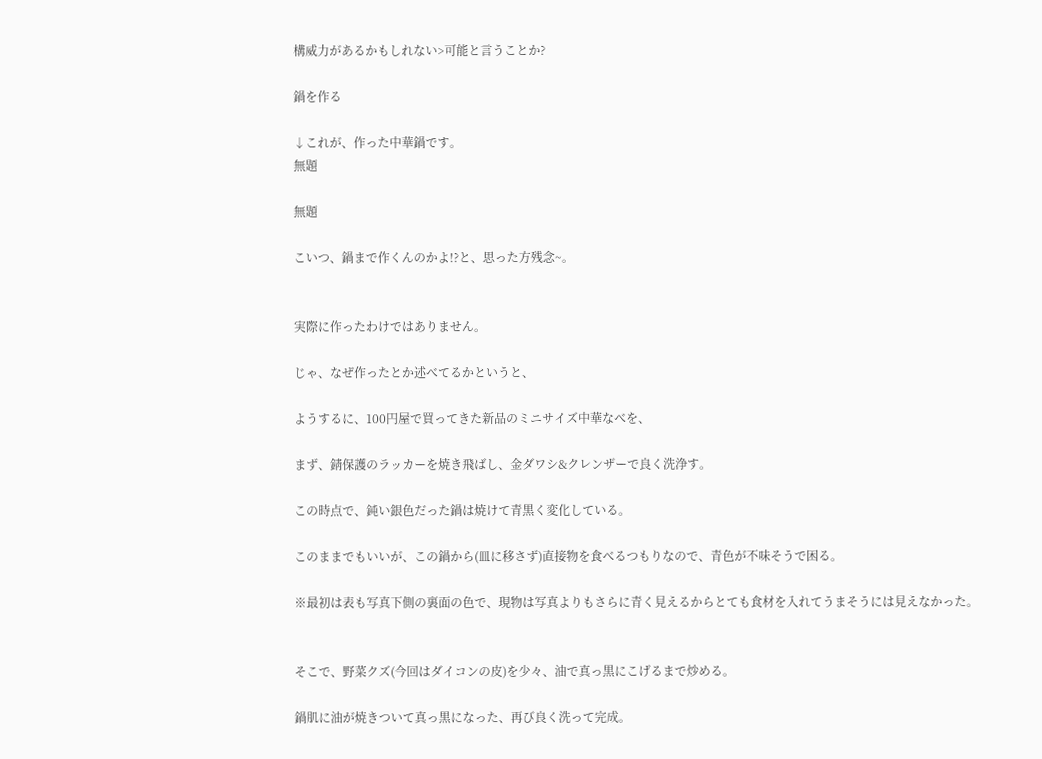構威力があるかもしれない>可能と言うことか?

鍋を作る

↓これが、作った中華鍋です。
無題

無題

こいつ、鍋まで作くんのかよ!?と、思った方残念~。


実際に作ったわけではありません。

じゃ、なぜ作ったとか述べてるかというと、

ようするに、100円屋で買ってきた新品のミニサイズ中華なべを、

まず、錆保護のラッカーを焼き飛ばし、金ダワシ&クレンザーで良く洗浄す。

この時点で、鈍い銀色だった鍋は焼けて青黒く変化している。

このままでもいいが、この鍋から(皿に移さず)直接物を食べるつもりなので、青色が不味そうで困る。

※最初は表も写真下側の裏面の色で、現物は写真よりもさらに青く見えるからとても食材を入れてうまそうには見えなかった。


そこで、野菜クズ(今回はダイコンの皮)を少々、油で真っ黒にこげるまで炒める。

鍋肌に油が焼きついて真っ黒になった、再び良く洗って完成。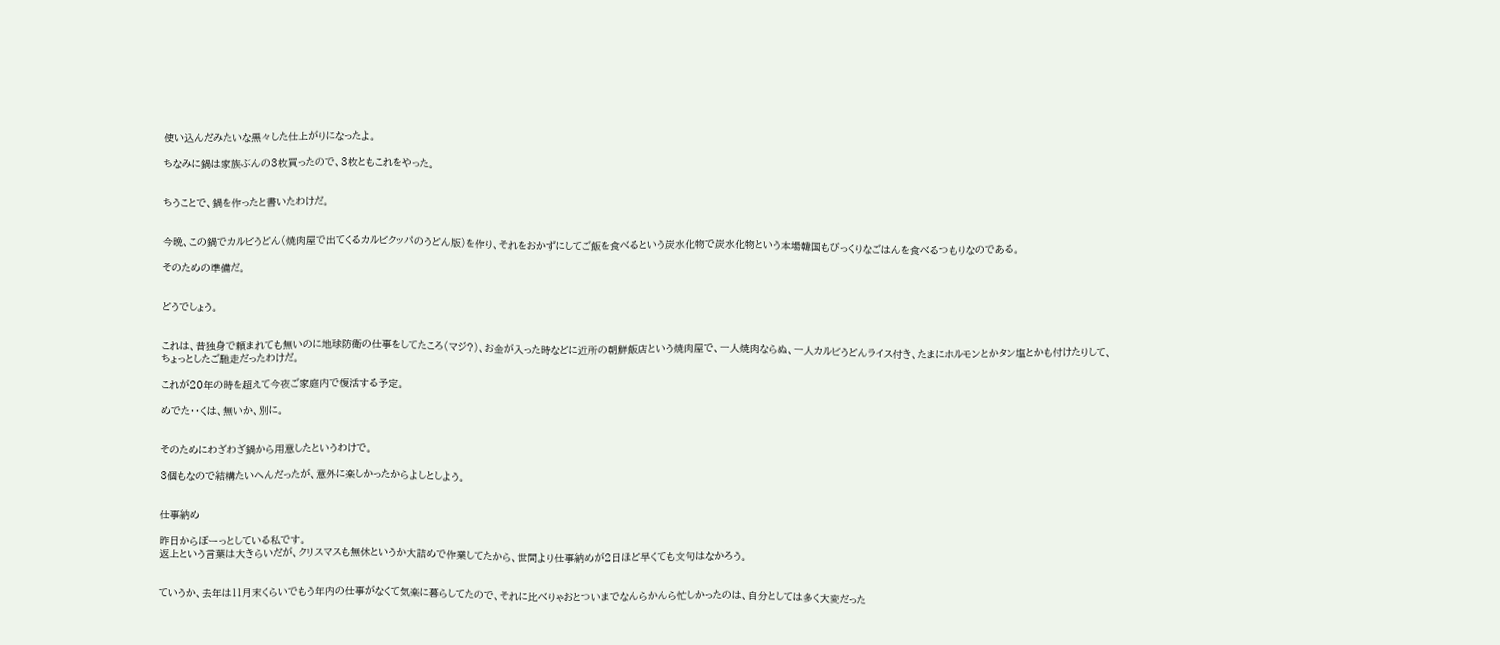使い込んだみたいな黒々した仕上がりになったよ。

ちなみに鍋は家族ぶんの3枚買ったので、3枚ともこれをやった。


ちうことで、鍋を作ったと書いたわけだ。


今晩、この鍋でカルビうどん(焼肉屋で出てくるカルビクッパのうどん版)を作り、それをおかずにしてご飯を食べるという炭水化物で炭水化物という本場韓国もびっくりなごはんを食べるつもりなのである。

そのための準備だ。


どうでしょう。


これは、昔独身で頼まれても無いのに地球防衛の仕事をしてたころ(マジ?)、お金が入った時などに近所の朝鮮飯店という焼肉屋で、一人焼肉ならぬ、一人カルビうどんライス付き、たまにホルモンとかタン塩とかも付けたりして、ちょっとしたご馳走だったわけだ。

これが20年の時を超えて今夜ご家庭内で復活する予定。

めでた・・くは、無いか、別に。


そのためにわざわざ鍋から用意したというわけで。

3個もなので結構たいへんだったが、意外に楽しかったからよしとしよう。


仕事納め

昨日からぼーっとしている私です。
返上という言葉は大きらいだが、クリスマスも無休というか大詰めで作業してたから、世間より仕事納めが2日ほど早くても文句はなかろう。


ていうか、去年は11月末くらいでもう年内の仕事がなくて気楽に暮らしてたので、それに比べりゃおとついまでなんらかんら忙しかったのは、自分としては多く大変だった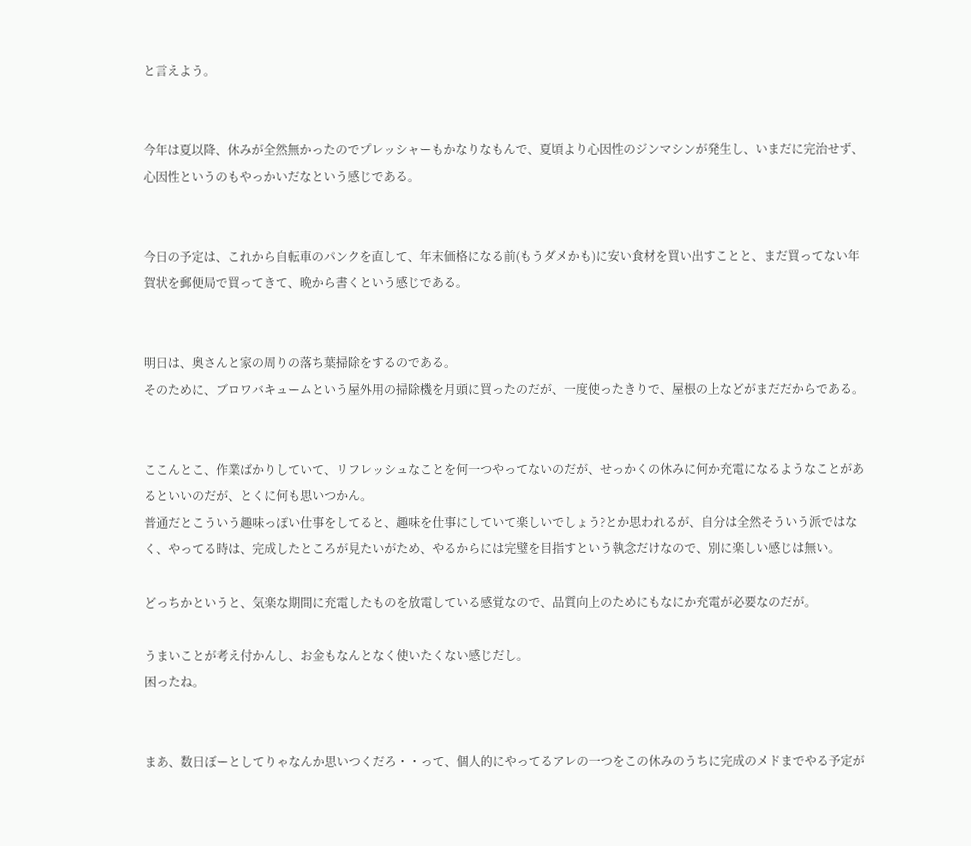と言えよう。


今年は夏以降、休みが全然無かったのでプレッシャーもかなりなもんで、夏頃より心因性のジンマシンが発生し、いまだに完治せず、心因性というのもやっかいだなという感じである。


今日の予定は、これから自転車のパンクを直して、年末価格になる前(もうダメかも)に安い食材を買い出すことと、まだ買ってない年賀状を郵便局で買ってきて、晩から書くという感じである。


明日は、奥さんと家の周りの落ち葉掃除をするのである。
そのために、ブロワバキュームという屋外用の掃除機を月頭に買ったのだが、一度使ったきりで、屋根の上などがまだだからである。


ここんとこ、作業ばかりしていて、リフレッシュなことを何一つやってないのだが、せっかくの休みに何か充電になるようなことがあるといいのだが、とくに何も思いつかん。
普通だとこういう趣味っぽい仕事をしてると、趣味を仕事にしていて楽しいでしょう?とか思われるが、自分は全然そういう派ではなく、やってる時は、完成したところが見たいがため、やるからには完璧を目指すという執念だけなので、別に楽しい感じは無い。

どっちかというと、気楽な期間に充電したものを放電している感覚なので、品質向上のためにもなにか充電が必要なのだが。

うまいことが考え付かんし、お金もなんとなく使いたくない感じだし。
困ったね。


まあ、数日ぼーとしてりゃなんか思いつくだろ・・って、個人的にやってるアレの一つをこの休みのうちに完成のメドまでやる予定が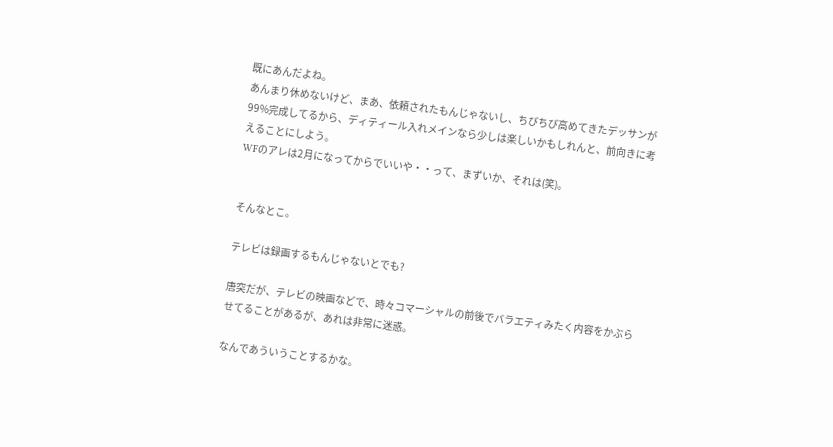既にあんだよね。
あんまり休めないけど、まあ、依頼されたもんじゃないし、ちびちび高めてきたデッサンが99%完成してるから、ディティール入れメインなら少しは楽しいかもしれんと、前向きに考えることにしよう。
WFのアレは2月になってからでいいや・・って、まずいか、それは(笑)。


そんなとこ。

テレビは録画するもんじゃないとでも?

唐突だが、テレビの映画などで、時々コマーシャルの前後でバラエティみたく内容をかぶらせてることがあるが、あれは非常に迷惑。

なんであういうことするかな。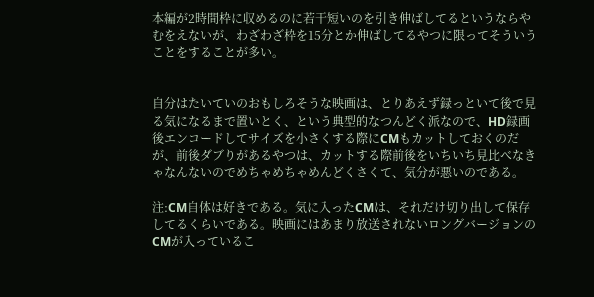本編が2時間枠に収めるのに若干短いのを引き伸ばしてるというならやむをえないが、わざわざ枠を15分とか伸ばしてるやつに限ってそういうことをすることが多い。


自分はたいていのおもしろそうな映画は、とりあえず録っといて後で見る気になるまで置いとく、という典型的なつんどく派なので、HD録画後エンコードしてサイズを小さくする際にCMもカットしておくのだが、前後ダブりがあるやつは、カットする際前後をいちいち見比べなきゃなんないのでめちゃめちゃめんどくさくて、気分が悪いのである。

注:CM自体は好きである。気に入ったCMは、それだけ切り出して保存してるくらいである。映画にはあまり放送されないロングバージョンのCMが入っているこ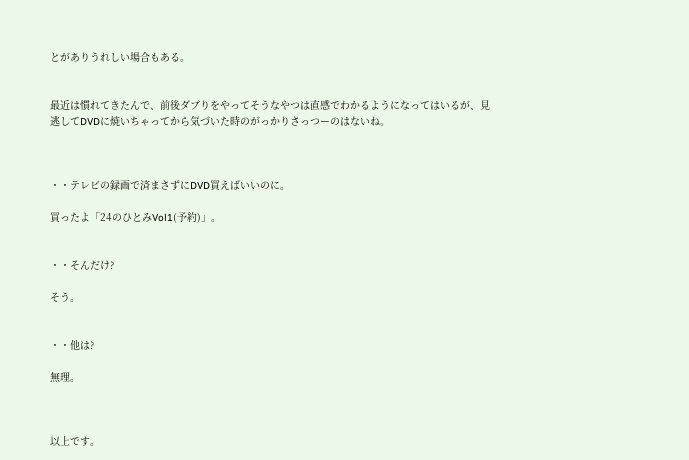とがありうれしい場合もある。


最近は慣れてきたんで、前後ダブりをやってそうなやつは直感でわかるようになってはいるが、見逃してDVDに焼いちゃってから気づいた時のがっかりさっつーのはないね。



・・テレビの録画で済まさずにDVD買えばいいのに。

買ったよ「24のひとみVol1(予約)」。


・・そんだけ?

そう。


・・他は?

無理。



以上です。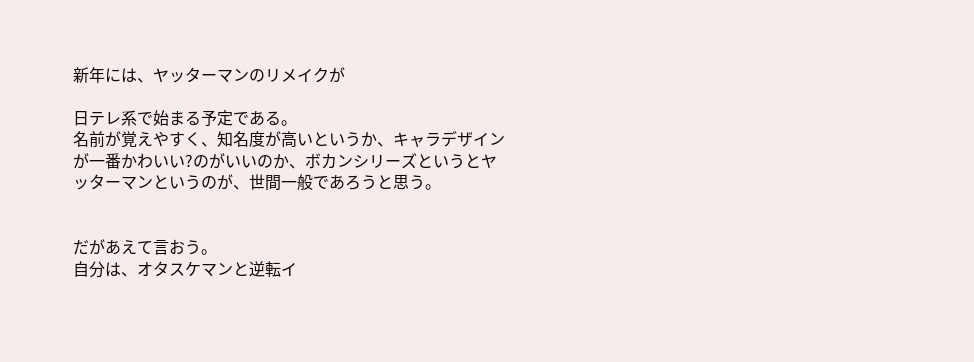新年には、ヤッターマンのリメイクが

日テレ系で始まる予定である。
名前が覚えやすく、知名度が高いというか、キャラデザインが一番かわいい?のがいいのか、ボカンシリーズというとヤッターマンというのが、世間一般であろうと思う。


だがあえて言おう。
自分は、オタスケマンと逆転イ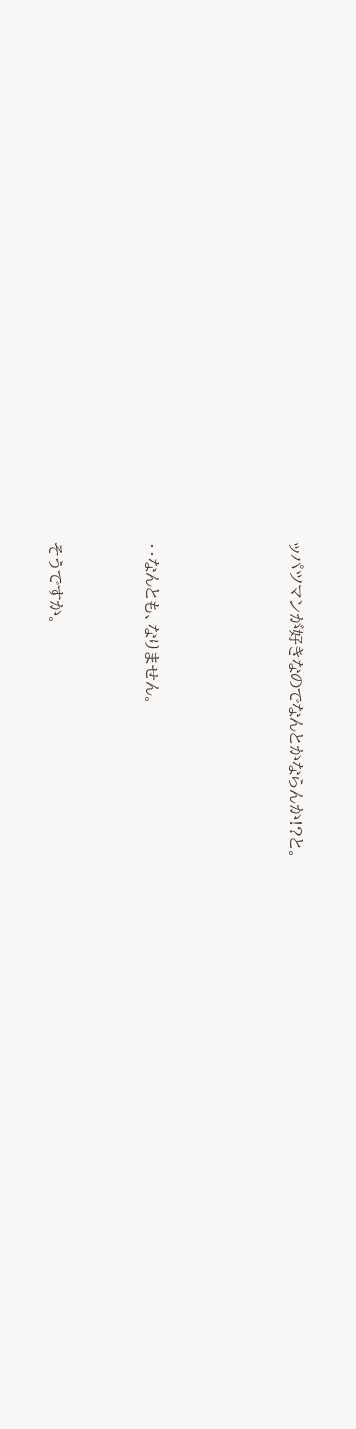ッパツマンが好きなのでなんとかならんか!?と。





・・なんとも、なりません。



そうですか。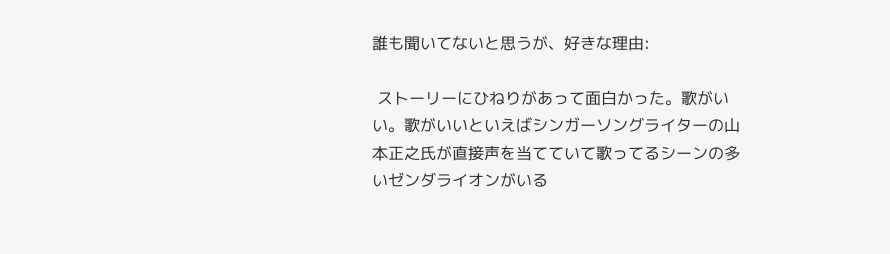誰も聞いてないと思うが、好きな理由:

 ストーリーにひねりがあって面白かった。歌がいい。歌がいいといえばシンガーソングライターの山本正之氏が直接声を当てていて歌ってるシーンの多いゼンダライオンがいる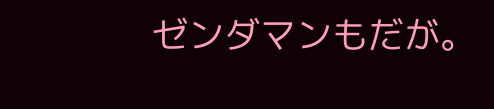ゼンダマンもだが。